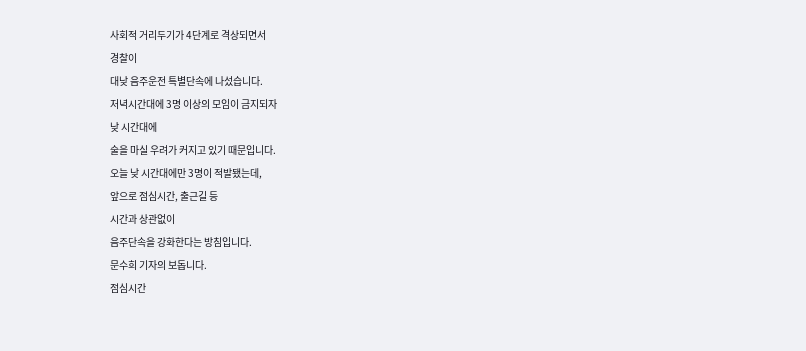사회적 거리두기가 4단계로 격상되면서
경찰이
대낮 음주운전 특별단속에 나섰습니다.
저녁시간대에 3명 이상의 모임이 금지되자
낮 시간대에
술을 마실 우려가 커지고 있기 때문입니다.
오늘 낮 시간대에만 3명이 적발됐는데,
앞으로 점심시간, 출근길 등
시간과 상관없이
음주단속을 강화한다는 방침입니다.
문수희 기자의 보돕니다.
점심시간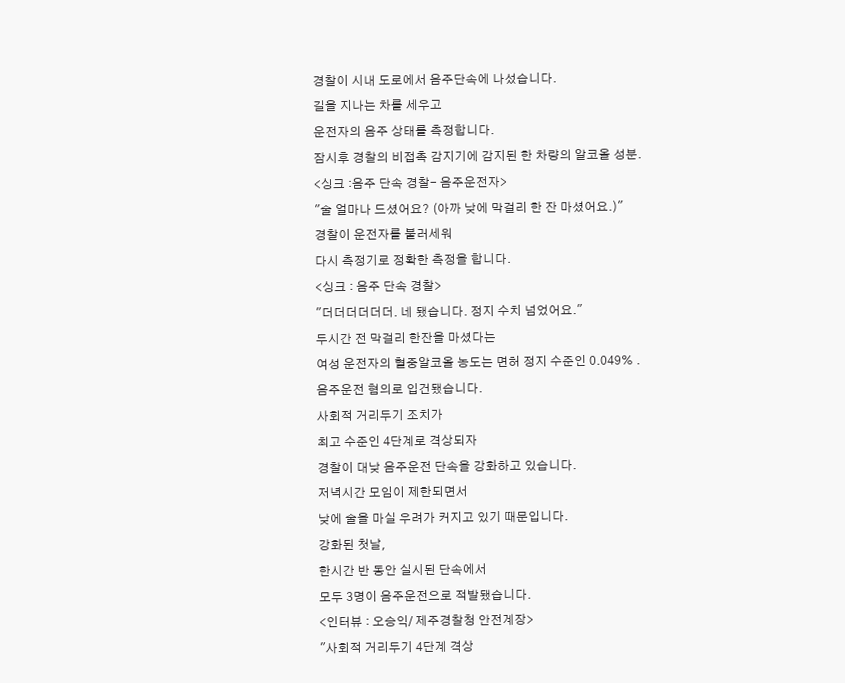경찰이 시내 도로에서 음주단속에 나섰습니다.
길을 지나는 차를 세우고
운전자의 음주 상태를 측정합니다.
잠시후 경찰의 비접촉 감지기에 감지된 한 차량의 알코올 성분.
<싱크 :음주 단속 경찰- 음주운전자>
"술 얼마나 드셨어요? (아까 낮에 막걸리 한 잔 마셨어요.)"
경찰이 운전자를 불러세워
다시 측정기로 정확한 측정을 합니다.
<싱크 : 음주 단속 경찰>
"더더더더더더. 네 됐습니다. 정지 수치 넘었어요."
두시간 전 막걸리 한잔을 마셨다는
여성 운전자의 혈중알코올 농도는 면허 정지 수준인 0.049% .
음주운전 혐의로 입건됐습니다.
사회적 거리두기 조치가
최고 수준인 4단계로 격상되자
경찰이 대낮 음주운전 단속을 강화하고 있습니다.
저녁시간 모임이 제한되면서
낮에 술을 마실 우려가 커지고 있기 때문입니다.
강화된 첫날,
한시간 반 동안 실시된 단속에서
모두 3명이 음주운전으로 적발됐습니다.
<인터뷰 : 오승익/ 제주경찰청 안전계장>
"사회적 거리두기 4단계 격상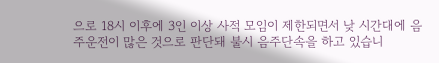으로 18시 이후에 3인 이상 사적 모임이 제한되면서 낮 시간대에 음주운전이 많은 것으로 판단돼 불시 음주단속을 하고 있습니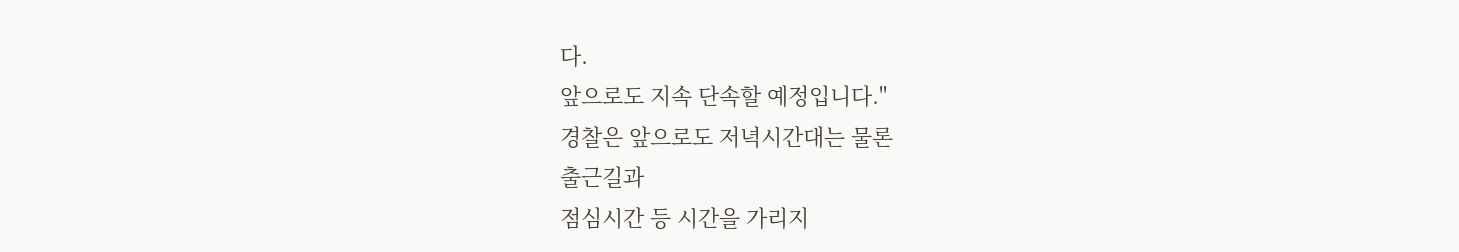다.
앞으로도 지속 단속할 예정입니다."
경찰은 앞으로도 저녁시간대는 물론
출근길과
점심시간 등 시간을 가리지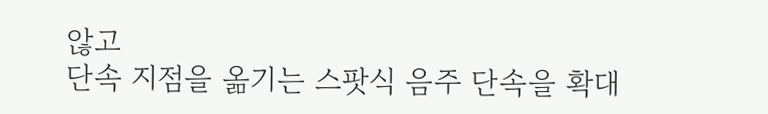않고
단속 지점을 옮기는 스팟식 음주 단속을 확대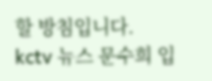할 방침입니다.
kctv 뉴스 문수희 입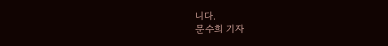니다.
문수희 기자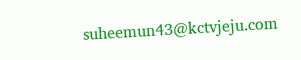suheemun43@kctvjeju.com